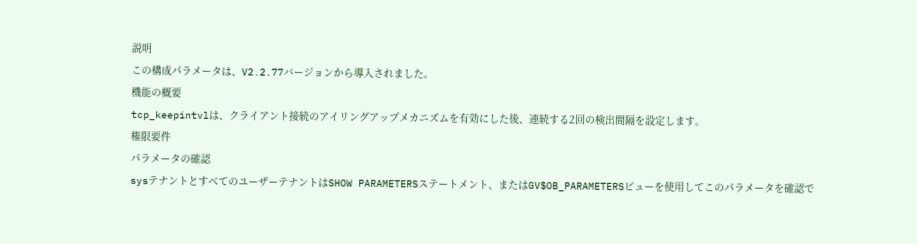説明
この構成パラメータは、V2.2.77バージョンから導入されました。
機能の概要
tcp_keepintvlは、クライアント接続のアイリングアップメカニズムを有効にした後、連続する2回の検出間隔を設定します。
権限要件
パラメータの確認
sysテナントとすべてのユーザーテナントはSHOW PARAMETERSステートメント、またはGV$OB_PARAMETERSビューを使用してこのパラメータを確認で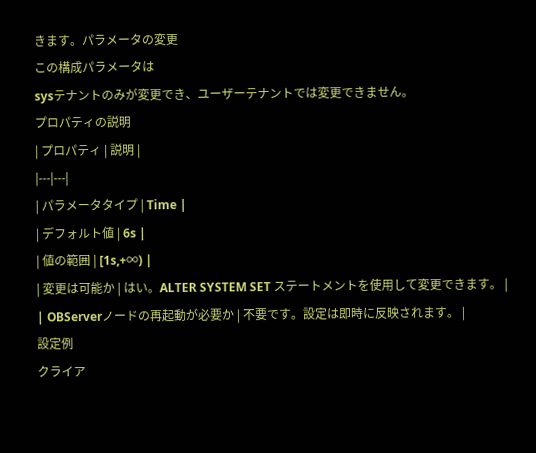きます。パラメータの変更
この構成パラメータは
sysテナントのみが変更でき、ユーザーテナントでは変更できません。
プロパティの説明
| プロパティ | 説明 |
|---|---|
| パラメータタイプ | Time |
| デフォルト値 | 6s |
| 値の範囲 | [1s,+∞) |
| 変更は可能か | はい。ALTER SYSTEM SET ステートメントを使用して変更できます。 |
| OBServerノードの再起動が必要か | 不要です。設定は即時に反映されます。 |
設定例
クライア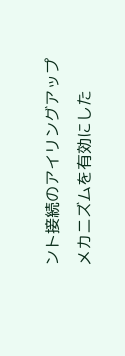ント接続のアイリングアップメカニズムを有効にした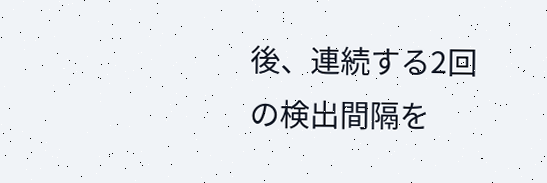後、連続する2回の検出間隔を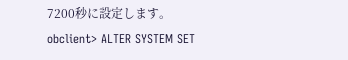7200秒に設定します。
obclient> ALTER SYSTEM SET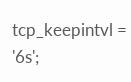tcp_keepintvl = '6s';